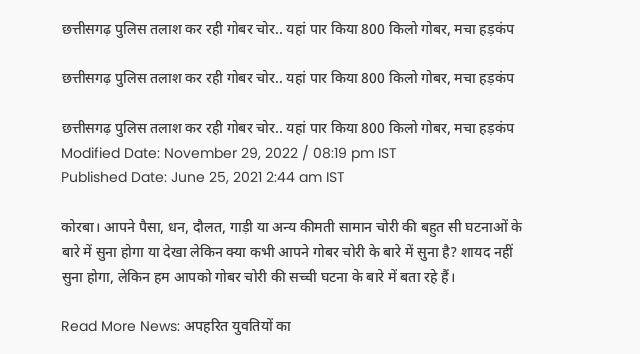छत्तीसगढ़ पुलिस तलाश कर रही गोबर चोर.. यहां पार किया 800 किलो गोबर, मचा हड़कंप

छत्तीसगढ़ पुलिस तलाश कर रही गोबर चोर.. यहां पार किया 800 किलो गोबर, मचा हड़कंप

छत्तीसगढ़ पुलिस तलाश कर रही गोबर चोर.. यहां पार किया 800 किलो गोबर, मचा हड़कंप
Modified Date: November 29, 2022 / 08:19 pm IST
Published Date: June 25, 2021 2:44 am IST

कोरबा। आपने पैसा, धन, दौलत, गाड़ी या अन्य कीमती सामान चोरी की बहुत सी घटनाओं के बारे में सुना होगा या देखा लेकिन क्या कभी आपने गोबर चोरी के बारे में सुना है? शायद नहीं सुना होगा, लेकिन हम आपको गोबर चोरी की सच्ची घटना के बारे में बता रहे हैं।

Read More News: अपहरित युवतियों का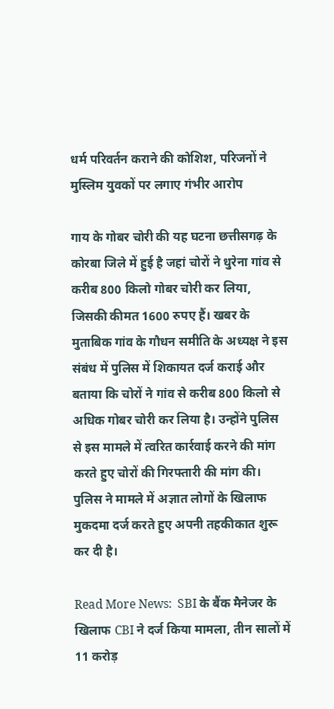धर्म परिवर्तन कराने की कोशिश, परिजनों ने मुस्लिम युवकों पर लगाए गंभीर आरोप

गाय के गोबर चोरी की यह घटना छत्तीसगढ़ के कोरबा जिले में हुई है जहां चोरों ने धुरेना गांव से करीब 800 किलो गोबर चोरी कर लिया, जिसकी कीमत 1600 रुपए हैं। खबर के मुताबिक गांव के गौधन समीति के अध्यक्ष ने इस संबंध में पुलिस में शिकायत दर्ज कराई और बताया कि चोरों ने गांव से करीब 800 किलो से अधिक गोबर चोरी कर लिया है। उन्होंने पुलिस से इस मामले में त्वरित कार्रवाई करने की मांग करते हुए चोरों की गिरफ्तारी की मांग की। पुलिस ने मामले में अज्ञात लोगों के खिलाफ मुकदमा दर्ज करते हुए अपनी तहकीकात शुरू कर दी है।

Read More News:  SBI के बैंक मैनेजर के खिलाफ CBI ने दर्ज किया मामला, तीन सालों में 11 करोड़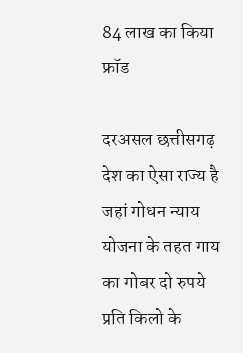84 लाख का किया फ्रॉड

दरअसल छत्तीसगढ़ देश का ऐसा राज्य है जहां गोधन न्याय योजना के तहत गाय का गोबर दो रुपये प्रति किलो के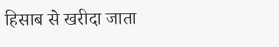हिसाब से खरीदा जाता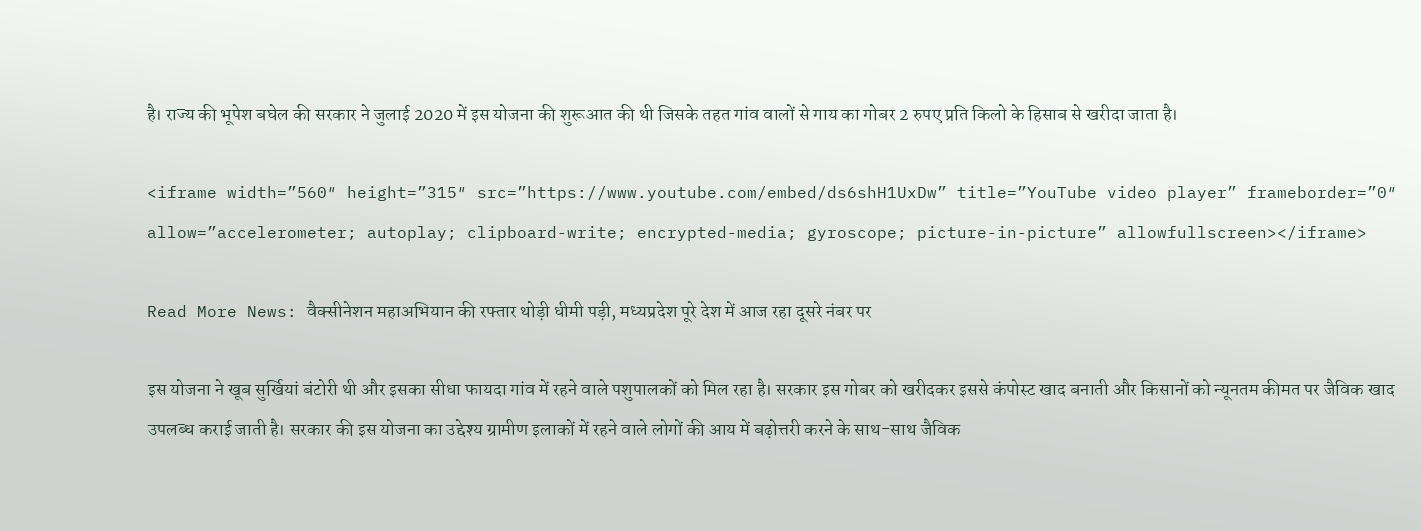है। राज्य की भूपेश बघेल की सरकार ने जुलाई 2020 में इस योजना की शुरूआत की थी जिसके तहत गांव वालों से गाय का गोबर 2 रुपए प्रति किलो के हिसाब से खरीदा जाता है।

<iframe width=”560″ height=”315″ src=”https://www.youtube.com/embed/ds6shH1UxDw” title=”YouTube video player” frameborder=”0″ allow=”accelerometer; autoplay; clipboard-write; encrypted-media; gyroscope; picture-in-picture” allowfullscreen></iframe>

Read More News: वैक्सीनेशन महाअभियान की रफ्तार थोड़ी धीमी पड़ी, मध्यप्रदेश पूरे देश में आज रहा दूसरे नंबर पर

इस योजना ने खूब सुर्खियां बंटोरी थी और इसका सीधा फायदा गांव में रहने वाले पशुपालकों को मिल रहा है। सरकार इस गोबर को खरीदकर इससे कंपोस्ट खाद बनाती और किसानों को न्यूनतम कीमत पर जैविक खाद उपलब्ध कराई जाती है। सरकार की इस योजना का उद्देश्य ग्रामीण इलाकों में रहने वाले लोगों की आय में बढ़ोत्तरी करने के साथ-साथ जैविक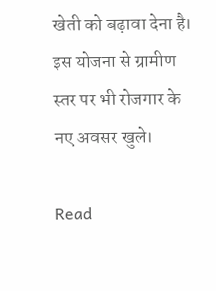खेती को बढ़ावा देना है। इस योजना से ग्रामीण स्तर पर भी रोजगार के नए अवसर खुले।

Read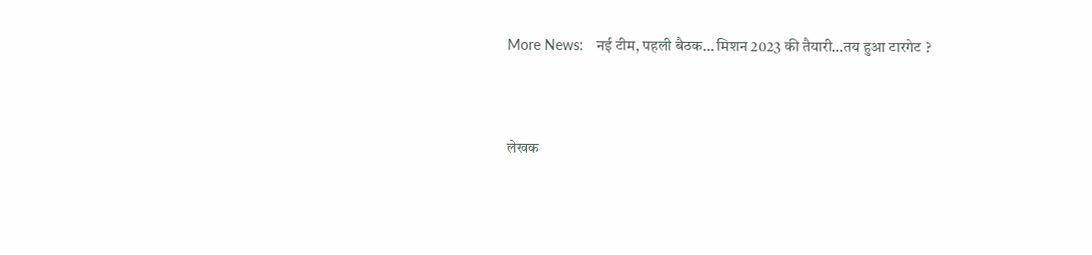More News:   नई टीम, पहली बैठक… मिशन 2023 की तैयारी…तय हुआ टारगेट ?


लेखक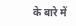के बारे में